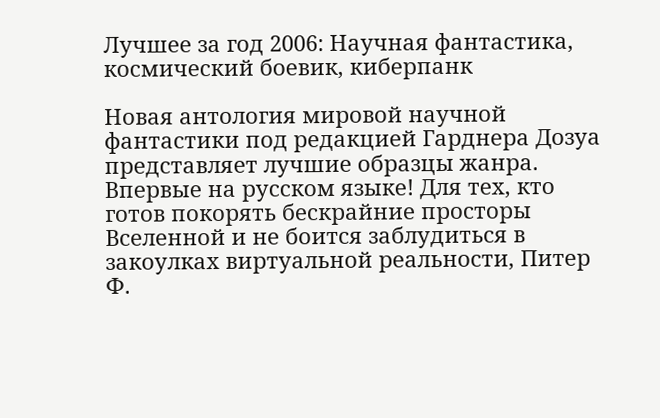Лучшее за год 2006: Научная фантастика, космический боевик, киберпанк

Новая антология мировой научной фантастики под редакцией Гарднера Дозуа представляет лучшие образцы жанра. Впервые на русском языке! Для тех, кто готов покорять бескрайние просторы Вселенной и не боится заблудиться в закоулках виртуальной реальности, Питер Ф.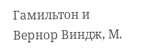Гамильтон и Вернор Виндж, М.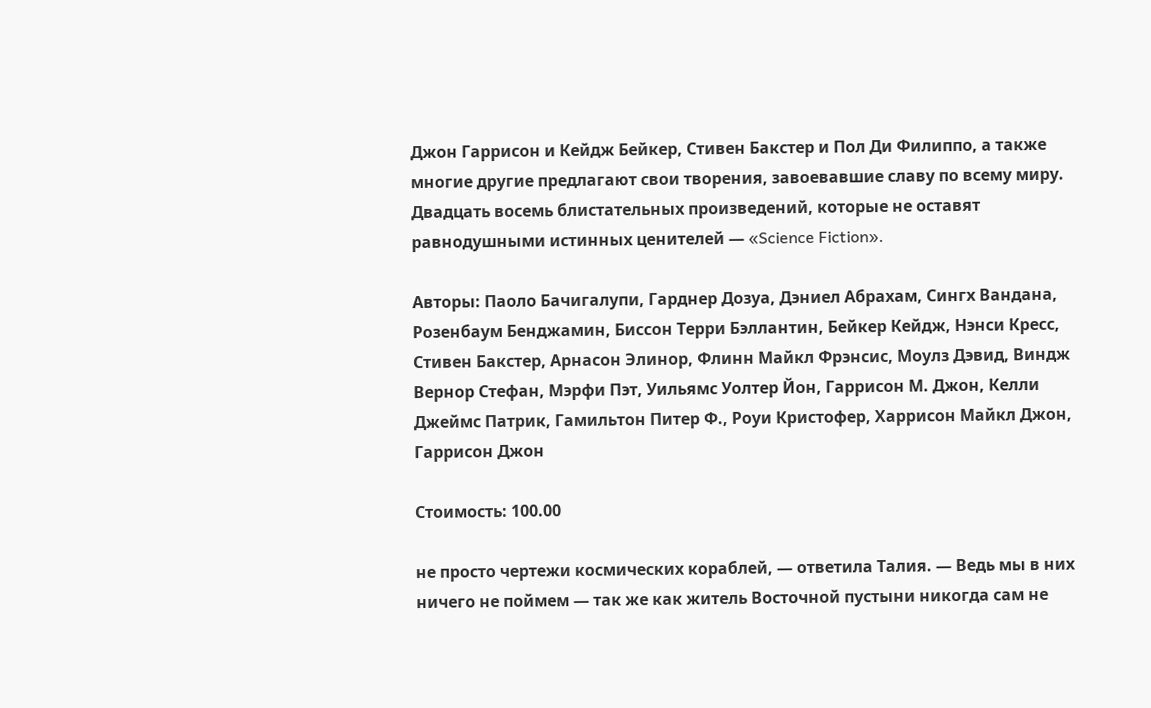Джон Гаррисон и Кейдж Бейкер, Стивен Бакстер и Пол Ди Филиппо, а также многие другие предлагают свои творения, завоевавшие славу по всему миру. Двадцать восемь блистательных произведений, которые не оставят равнодушными истинных ценителей — «Science Fiction».

Авторы: Паоло Бачигалупи, Гарднер Дозуа, Дэниел Абрахам, Сингх Вандана, Розенбаум Бенджамин, Биссон Терри Бэллантин, Бейкер Кейдж, Нэнси Кресс, Стивен Бакстер, Арнасон Элинор, Флинн Майкл Фрэнсис, Моулз Дэвид, Виндж Вернор Стефан, Мэрфи Пэт, Уильямс Уолтер Йон, Гаррисон М. Джон, Келли Джеймс Патрик, Гамильтон Питер Ф., Роуи Кристофер, Харрисон Майкл Джон, Гаррисон Джон

Стоимость: 100.00

не просто чертежи космических кораблей, — ответила Талия. — Ведь мы в них ничего не поймем — так же как житель Восточной пустыни никогда сам не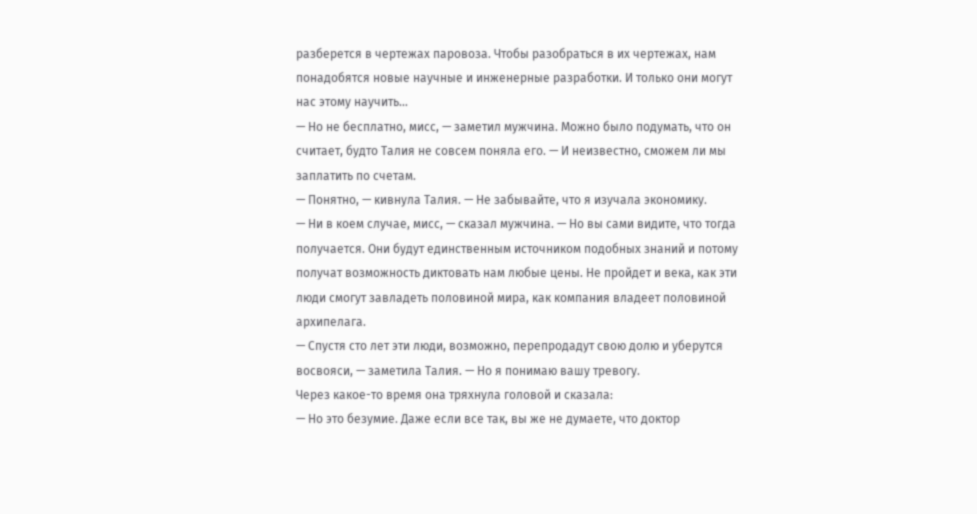разберется в чертежах паровоза. Чтобы разобраться в их чертежах, нам понадобятся новые научные и инженерные разработки. И только они могут нас этому научить…
— Но не бесплатно, мисс, — заметил мужчина. Можно было подумать, что он считает, будто Талия не совсем поняла его. — И неизвестно, сможем ли мы заплатить по счетам.
— Понятно, — кивнула Талия. — Не забывайте, что я изучала экономику.
— Ни в коем случае, мисс, — сказал мужчина. — Но вы сами видите, что тогда получается. Они будут единственным источником подобных знаний и потому получат возможность диктовать нам любые цены. Не пройдет и века, как эти люди смогут завладеть половиной мира, как компания владеет половиной архипелага.
— Спустя сто лет эти люди, возможно, перепродадут свою долю и уберутся восвояси, — заметила Талия. — Но я понимаю вашу тревогу.
Через какое-то время она тряхнула головой и сказала:
— Но это безумие. Даже если все так, вы же не думаете, что доктор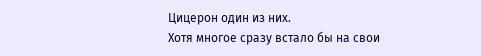Цицерон один из них.
Хотя многое сразу встало бы на свои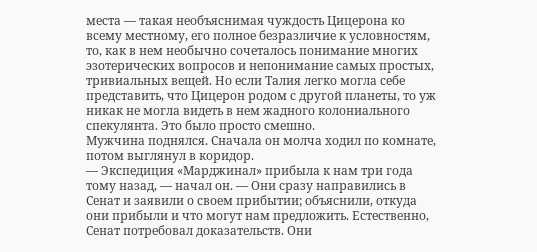места — такая необъяснимая чуждость Цицерона ко всему местному, его полное безразличие к условностям, то, как в нем необычно сочеталось понимание многих эзотерических вопросов и непонимание самых простых, тривиальных вещей. Но если Талия легко могла себе представить, что Цицерон родом с другой планеты, то уж никак не могла видеть в нем жадного колониального спекулянта. Это было просто смешно.
Мужчина поднялся. Сначала он молча ходил по комнате, потом выглянул в коридор.
— Экспедиция «Марджинал» прибыла к нам три года тому назад, — начал он. — Они сразу направились в Сенат и заявили о своем прибытии; объяснили, откуда они прибыли и что могут нам предложить. Естественно, Сенат потребовал доказательств. Они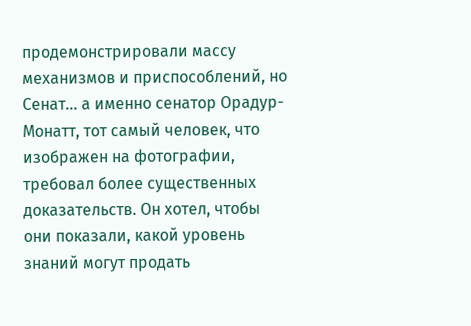продемонстрировали массу механизмов и приспособлений, но Сенат… а именно сенатор Орадур-Монатт, тот самый человек, что изображен на фотографии, требовал более существенных доказательств. Он хотел, чтобы они показали, какой уровень знаний могут продать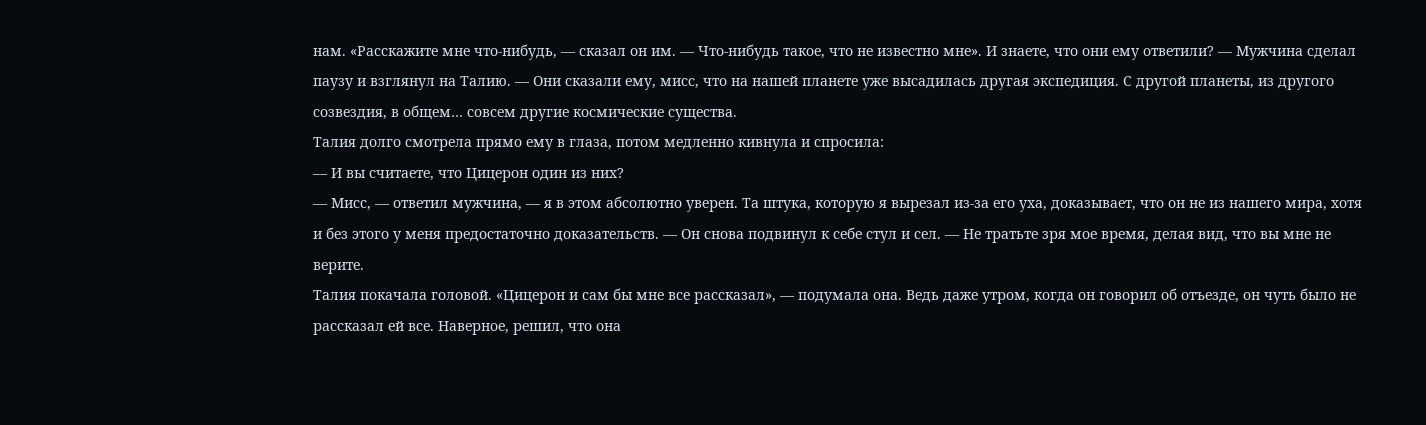нам. «Расскажите мне что-нибудь, — сказал он им. — Что-нибудь такое, что не известно мне». И знаете, что они ему ответили? — Мужчина сделал паузу и взглянул на Талию. — Они сказали ему, мисс, что на нашей планете уже высадилась другая экспедиция. С другой планеты, из другого созвездия, в общем… совсем другие космические существа.
Талия долго смотрела прямо ему в глаза, потом медленно кивнула и спросила:
— И вы считаете, что Цицерон один из них?
— Мисс, — ответил мужчина, — я в этом абсолютно уверен. Та штука, которую я вырезал из-за его уха, доказывает, что он не из нашего мира, хотя и без этого у меня предостаточно доказательств. — Он снова подвинул к себе стул и сел. — Не тратьте зря мое время, делая вид, что вы мне не верите.
Талия покачала головой. «Цицерон и сам бы мне все рассказал», — подумала она. Ведь даже утром, когда он говорил об отъезде, он чуть было не рассказал ей все. Наверное, решил, что она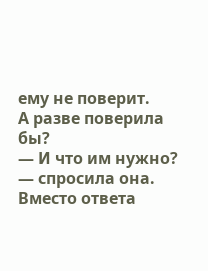ему не поверит.
А разве поверила бы?
— И что им нужно? — спросила она.
Вместо ответа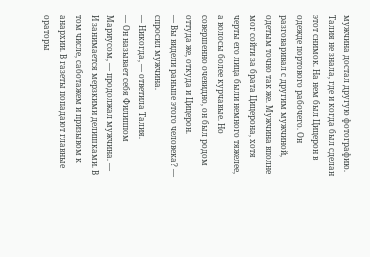мужчина достал другую фотографию. Талия не знала, где и когда был сделан этот снимок. На нем был Цицерон в одежде портового рабочего. Он разговаривал с другим мужчиной, одетым точно так же. Мужчина вполне мог сойти за брата Цицерона, хотя черты его лица были немного тяжелее, а волосы более курчавые. Но совершенно очевидно, он был родом оттуда же, откуда и Цицерон.
— Вы видели раньше этого человека? — спросил мужчина.
— Никогда, — ответила Талия.
— Он называет себя Филиппом Мариусом, — продолжал мужчина. — И занимается мерзкими делишками. В том числе, саботажем и призывом к анархии. В газеты попадают главные ораторы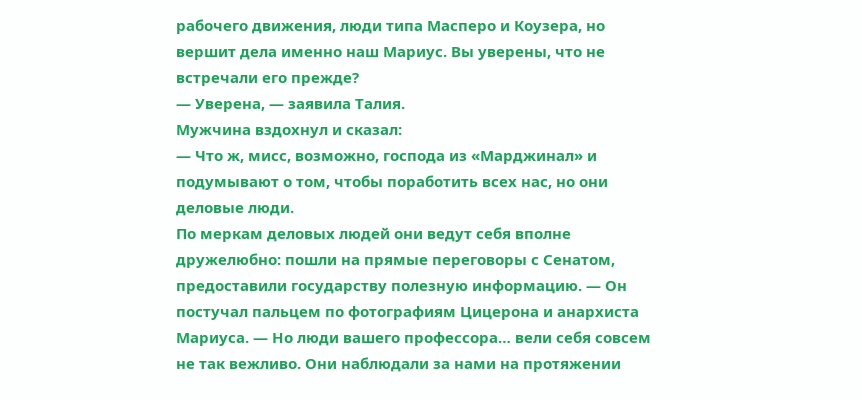рабочего движения, люди типа Масперо и Коузера, но вершит дела именно наш Мариус. Вы уверены, что не встречали его прежде?
— Уверена, — заявила Талия.
Мужчина вздохнул и сказал:
— Что ж, мисс, возможно, господа из «Марджинал» и подумывают о том, чтобы поработить всех нас, но они деловые люди.
По меркам деловых людей они ведут себя вполне дружелюбно: пошли на прямые переговоры с Сенатом, предоставили государству полезную информацию. — Он постучал пальцем по фотографиям Цицерона и анархиста Мариуса. — Но люди вашего профессора… вели себя совсем не так вежливо. Они наблюдали за нами на протяжении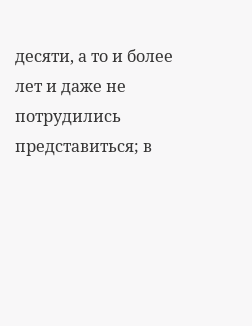десяти, а то и более лет и даже не потрудились представиться; в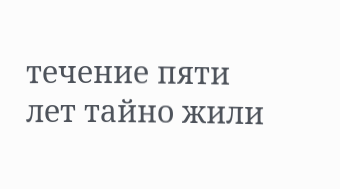течение пяти лет тайно жили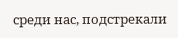среди нас, подстрекали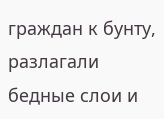граждан к бунту, разлагали бедные слои и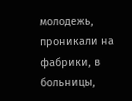молодежь, проникали на фабрики, в больницы,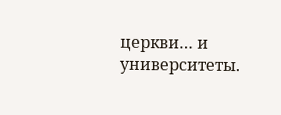церкви… и университеты.